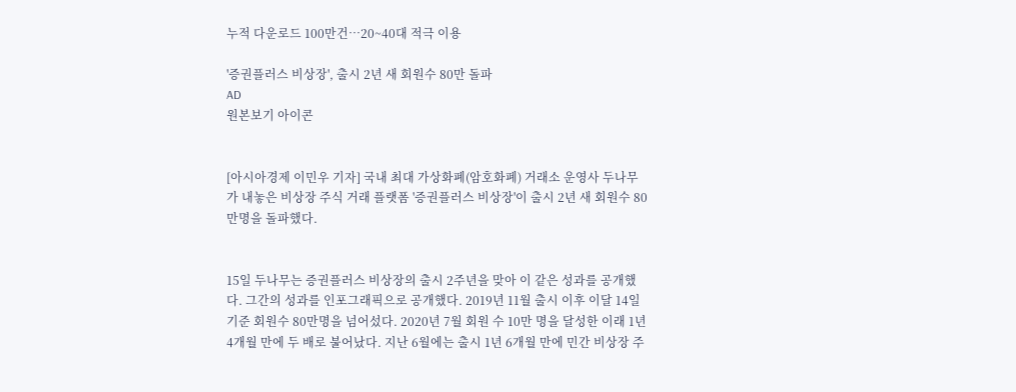누적 다운로드 100만건…20~40대 적극 이용

'증권플러스 비상장', 출시 2년 새 회원수 80만 돌파
AD
원본보기 아이콘


[아시아경제 이민우 기자] 국내 최대 가상화폐(암호화폐) 거래소 운영사 두나무가 내놓은 비상장 주식 거래 플랫폼 '증권플러스 비상장'이 출시 2년 새 회원수 80만명을 돌파했다.


15일 두나무는 증권플러스 비상장의 출시 2주년을 맞아 이 같은 성과를 공개했다. 그간의 성과를 인포그래픽으로 공개했다. 2019년 11월 출시 이후 이달 14일 기준 회원수 80만명을 넘어섰다. 2020년 7월 회원 수 10만 명을 달성한 이래 1년 4개월 만에 두 배로 불어났다. 지난 6월에는 출시 1년 6개월 만에 민간 비상장 주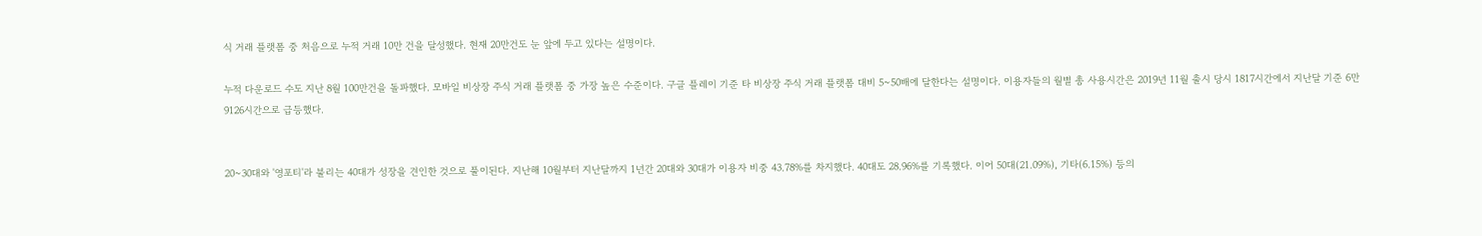식 거래 플랫폼 중 처음으로 누적 거래 10만 건을 달성했다. 현재 20만건도 눈 앞에 두고 있다는 설명이다.

누적 다운로드 수도 지난 8월 100만건을 돌파했다. 모바일 비상장 주식 거래 플랫폼 중 가장 높은 수준이다. 구글 플레이 기준 타 비상장 주식 거래 플랫폼 대비 5~50배에 달한다는 설명이다. 이용자들의 월별 총 사용시간은 2019년 11월 출시 당시 1817시간에서 지난달 기준 6만9126시간으로 급등했다.


20~30대와 '영포티'라 불리는 40대가 성장을 견인한 것으로 풀이된다. 지난해 10월부터 지난달까지 1년간 20대와 30대가 이용자 비중 43.78%를 차지했다. 40대도 28.96%를 기록했다. 이어 50대(21.09%), 기타(6.15%) 등의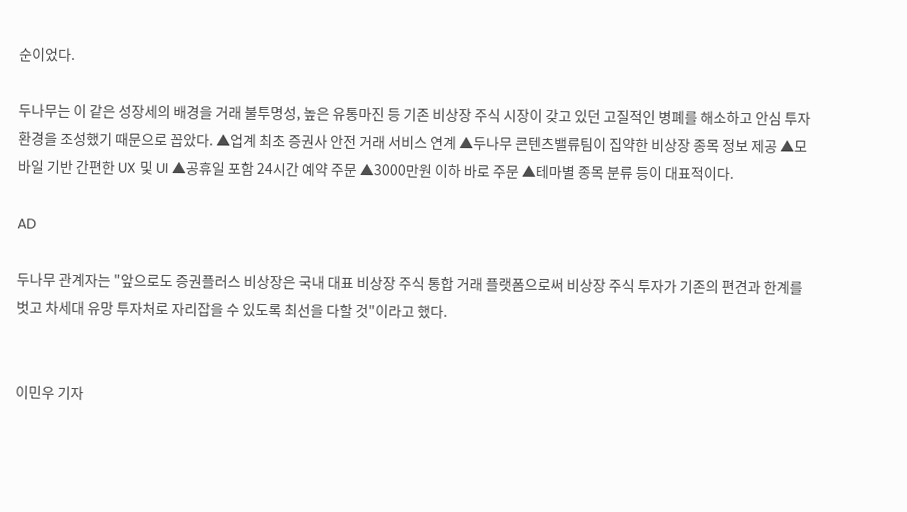순이었다.

두나무는 이 같은 성장세의 배경을 거래 불투명성, 높은 유통마진 등 기존 비상장 주식 시장이 갖고 있던 고질적인 병폐를 해소하고 안심 투자 환경을 조성했기 때문으로 꼽았다. ▲업계 최초 증권사 안전 거래 서비스 연계 ▲두나무 콘텐츠밸류팀이 집약한 비상장 종목 정보 제공 ▲모바일 기반 간편한 UX 및 UI ▲공휴일 포함 24시간 예약 주문 ▲3000만원 이하 바로 주문 ▲테마별 종목 분류 등이 대표적이다.

AD

두나무 관계자는 "앞으로도 증권플러스 비상장은 국내 대표 비상장 주식 통합 거래 플랫폼으로써 비상장 주식 투자가 기존의 편견과 한계를 벗고 차세대 유망 투자처로 자리잡을 수 있도록 최선을 다할 것"이라고 했다.


이민우 기자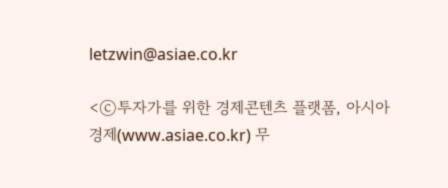letzwin@asiae.co.kr

<ⓒ투자가를 위한 경제콘텐츠 플랫폼, 아시아경제(www.asiae.co.kr) 무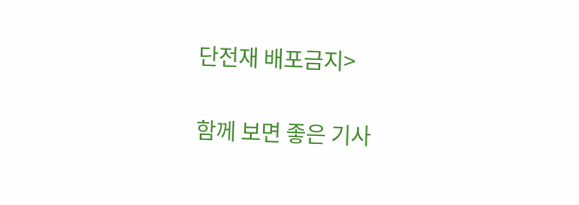단전재 배포금지>

함께 보면 좋은 기사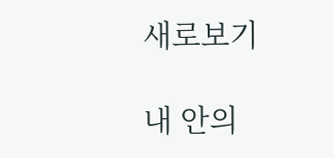새로보기

내 안의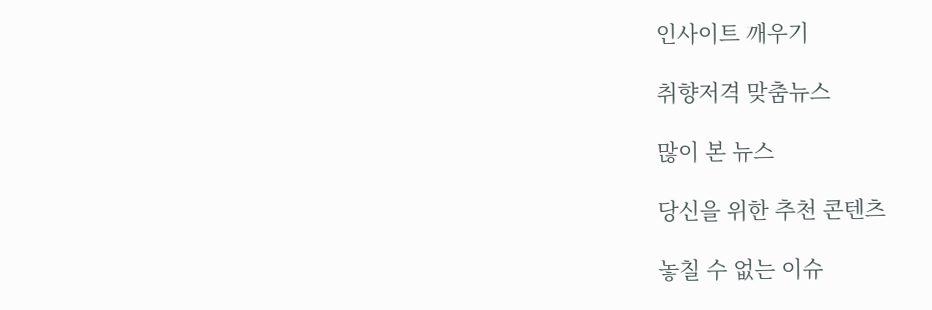인사이트 깨우기

취향저격 맞춤뉴스

많이 본 뉴스

당신을 위한 추천 콘텐츠

놓칠 수 없는 이슈